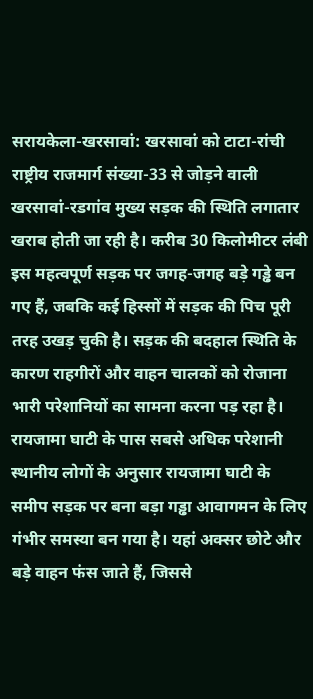सरायकेला-खरसावां: खरसावां को टाटा-रांची राष्ट्रीय राजमार्ग संख्या-33 से जोड़ने वाली खरसावां-रडगांव मुख्य सड़क की स्थिति लगातार खराब होती जा रही है। करीब 30 किलोमीटर लंबी इस महत्वपूर्ण सड़क पर जगह-जगह बड़े गड्ढे बन गए हैं, जबकि कई हिस्सों में सड़क की पिच पूरी तरह उखड़ चुकी है। सड़क की बदहाल स्थिति के कारण राहगीरों और वाहन चालकों को रोजाना भारी परेशानियों का सामना करना पड़ रहा है।
रायजामा घाटी के पास सबसे अधिक परेशानी
स्थानीय लोगों के अनुसार रायजामा घाटी के समीप सड़क पर बना बड़ा गड्ढा आवागमन के लिए गंभीर समस्या बन गया है। यहां अक्सर छोटे और बड़े वाहन फंस जाते हैं, जिससे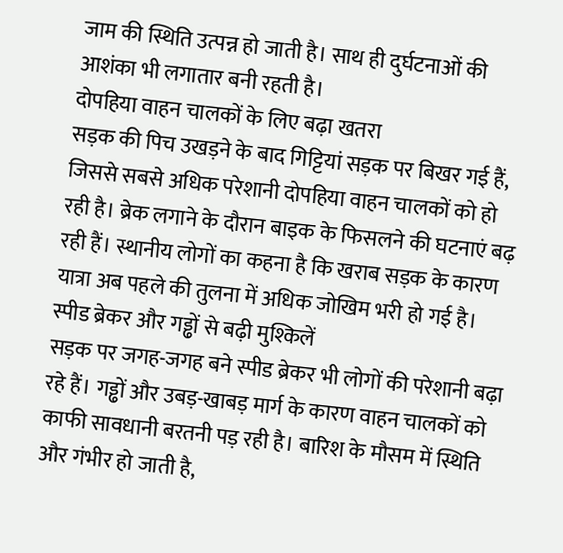जाम की स्थिति उत्पन्न हो जाती है। साथ ही दुर्घटनाओं की आशंका भी लगातार बनी रहती है।
दोपहिया वाहन चालकों के लिए बढ़ा खतरा
सड़क की पिच उखड़ने के बाद गिट्टियां सड़क पर बिखर गई हैं, जिससे सबसे अधिक परेशानी दोपहिया वाहन चालकों को हो रही है। ब्रेक लगाने के दौरान बाइक के फिसलने की घटनाएं बढ़ रही हैं। स्थानीय लोगों का कहना है कि खराब सड़क के कारण यात्रा अब पहले की तुलना में अधिक जोखिम भरी हो गई है।
स्पीड ब्रेकर और गड्ढों से बढ़ी मुश्किलें
सड़क पर जगह-जगह बने स्पीड ब्रेकर भी लोगों की परेशानी बढ़ा रहे हैं। गड्ढों और उबड़-खाबड़ मार्ग के कारण वाहन चालकों को काफी सावधानी बरतनी पड़ रही है। बारिश के मौसम में स्थिति और गंभीर हो जाती है,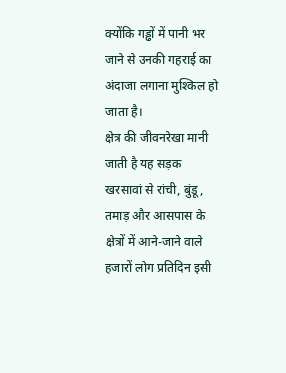क्योंकि गड्ढों में पानी भर जाने से उनकी गहराई का अंदाजा लगाना मुश्किल हो जाता है।
क्षेत्र की जीवनरेखा मानी जाती है यह सड़क
खरसावां से रांची, बुंडू, तमाड़ और आसपास के क्षेत्रों में आने-जाने वाले हजारों लोग प्रतिदिन इसी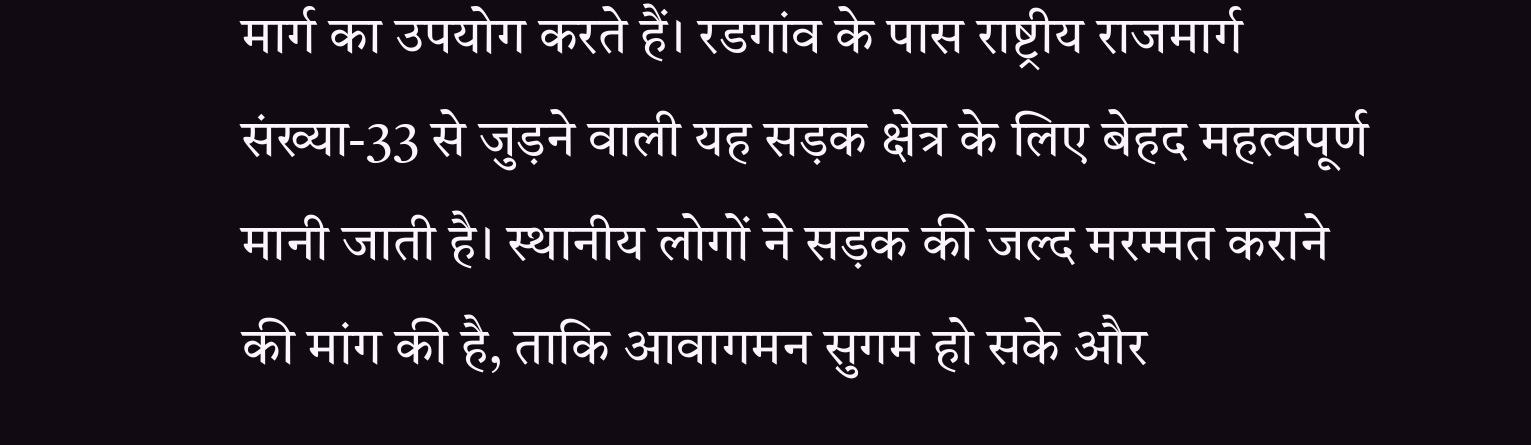मार्ग का उपयोग करते हैं। रडगांव के पास राष्ट्रीय राजमार्ग संख्या-33 से जुड़ने वाली यह सड़क क्षेत्र के लिए बेहद महत्वपूर्ण मानी जाती है। स्थानीय लोगों ने सड़क की जल्द मरम्मत कराने की मांग की है, ताकि आवागमन सुगम हो सके और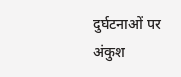दुर्घटनाओं पर अंकुश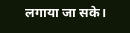लगाया जा सके।